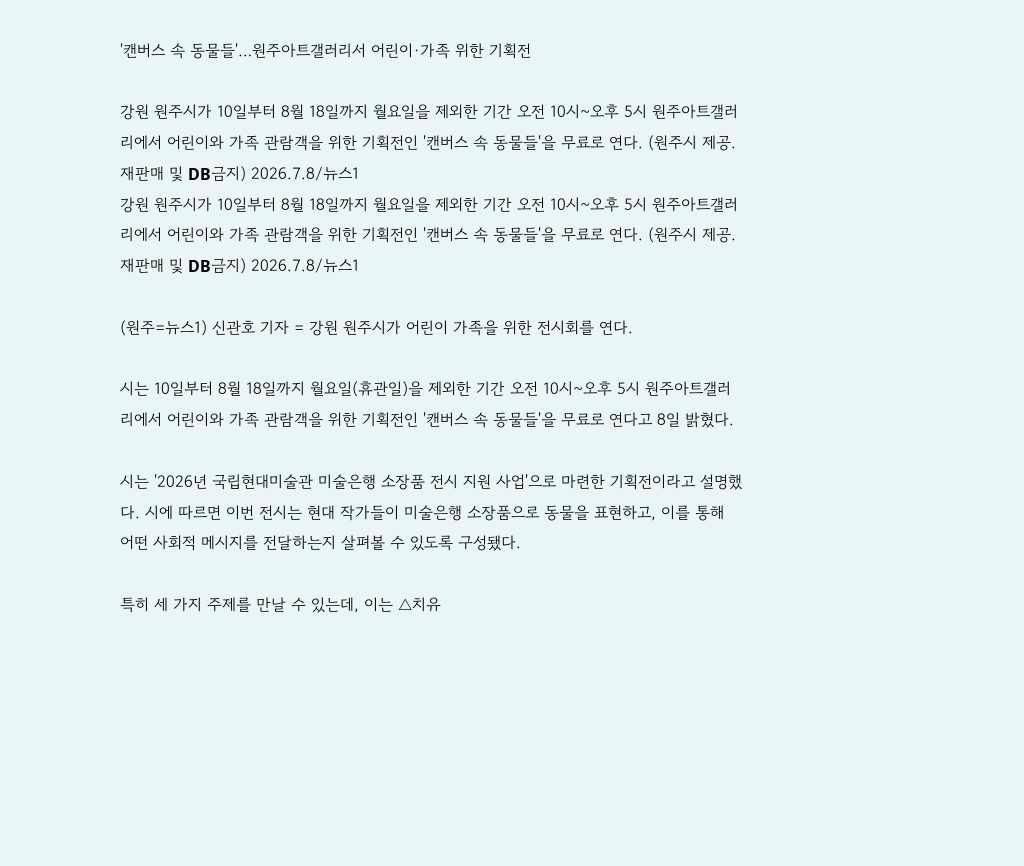'캔버스 속 동물들'…원주아트갤러리서 어린이·가족 위한 기획전

강원 원주시가 10일부터 8월 18일까지 월요일을 제외한 기간 오전 10시~오후 5시 원주아트갤러리에서 어린이와 가족 관람객을 위한 기획전인 '캔버스 속 동물들'을 무료로 연다. (원주시 제공. 재판매 및 DB금지) 2026.7.8/뉴스1
강원 원주시가 10일부터 8월 18일까지 월요일을 제외한 기간 오전 10시~오후 5시 원주아트갤러리에서 어린이와 가족 관람객을 위한 기획전인 '캔버스 속 동물들'을 무료로 연다. (원주시 제공. 재판매 및 DB금지) 2026.7.8/뉴스1

(원주=뉴스1) 신관호 기자 = 강원 원주시가 어린이 가족을 위한 전시회를 연다.

시는 10일부터 8월 18일까지 월요일(휴관일)을 제외한 기간 오전 10시~오후 5시 원주아트갤러리에서 어린이와 가족 관람객을 위한 기획전인 '캔버스 속 동물들'을 무료로 연다고 8일 밝혔다.

시는 '2026년 국립현대미술관 미술은행 소장품 전시 지원 사업'으로 마련한 기획전이라고 설명했다. 시에 따르면 이번 전시는 현대 작가들이 미술은행 소장품으로 동물을 표현하고, 이를 통해 어떤 사회적 메시지를 전달하는지 살펴볼 수 있도록 구성됐다.

특히 세 가지 주제를 만날 수 있는데, 이는 △치유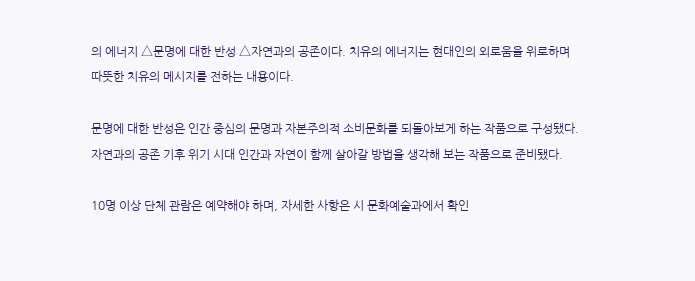의 에너지 △문명에 대한 반성 △자연과의 공존이다. 치유의 에너지는 현대인의 외로움을 위로하며 따뜻한 치유의 메시지를 전하는 내용이다.

문명에 대한 반성은 인간 중심의 문명과 자본주의적 소비문화를 되돌아보게 하는 작품으로 구성됐다. 자연과의 공존 기후 위기 시대 인간과 자연이 함께 살아갈 방법을 생각해 보는 작품으로 준비됐다.

10명 이상 단체 관람은 예약해야 하며, 자세한 사항은 시 문화예술과에서 확인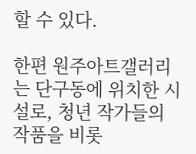할 수 있다.

한편 원주아트갤러리는 단구동에 위치한 시설로, 청년 작가들의 작품을 비롯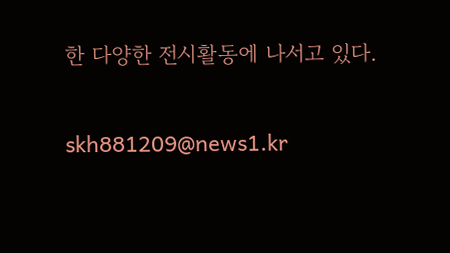한 다양한 전시활동에 나서고 있다.

skh881209@news1.kr